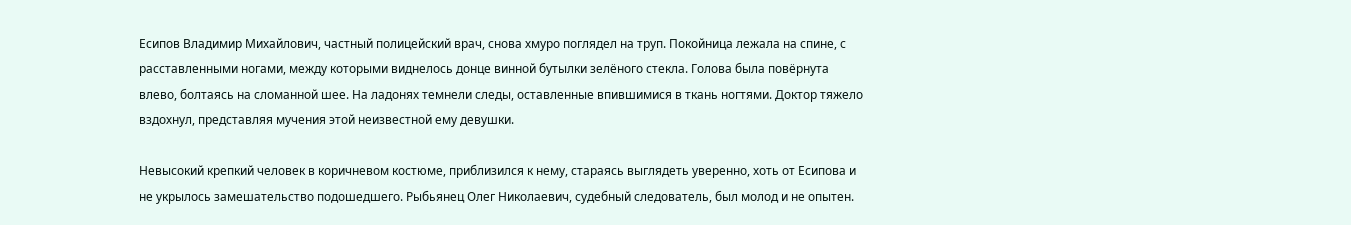Есипов Владимир Михайлович, частный полицейский врач, снова хмуро поглядел на труп. Покойница лежала на спине, с расставленными ногами, между которыми виднелось донце винной бутылки зелёного стекла. Голова была повёрнута влево, болтаясь на сломанной шее. На ладонях темнели следы, оставленные впившимися в ткань ногтями. Доктор тяжело вздохнул, представляя мучения этой неизвестной ему девушки.

Невысокий крепкий человек в коричневом костюме, приблизился к нему, стараясь выглядеть уверенно, хоть от Есипова и не укрылось замешательство подошедшего. Рыбьянец Олег Николаевич, судебный следователь, был молод и не опытен.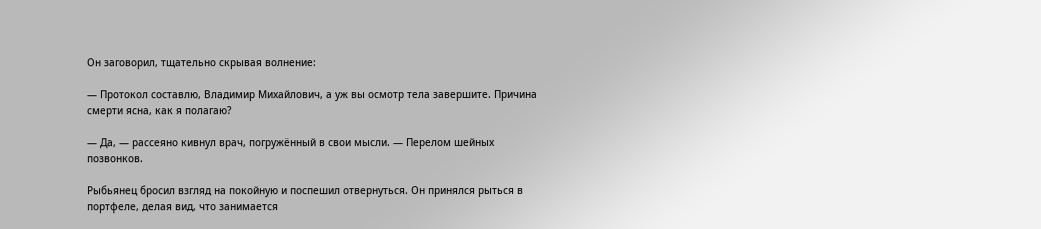Он заговорил, тщательно скрывая волнение:

— Протокол составлю, Владимир Михайлович, а уж вы осмотр тела завершите. Причина смерти ясна, как я полагаю?

— Да, — рассеяно кивнул врач, погружённый в свои мысли. — Перелом шейных позвонков.

Рыбьянец бросил взгляд на покойную и поспешил отвернуться. Он принялся рыться в портфеле, делая вид, что занимается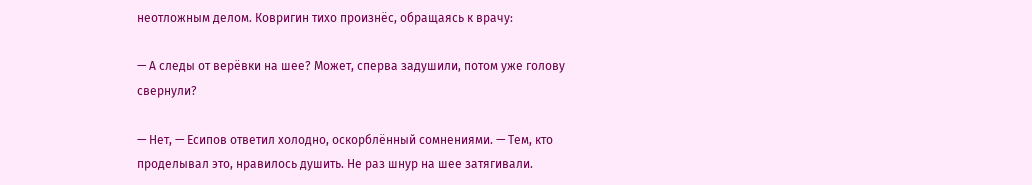неотложным делом. Ковригин тихо произнёс, обращаясь к врачу:

— А следы от верёвки на шее? Может, сперва задушили, потом уже голову свернули?

— Нет, — Есипов ответил холодно, оскорблённый сомнениями. — Тем, кто проделывал это, нравилось душить. Не раз шнур на шее затягивали.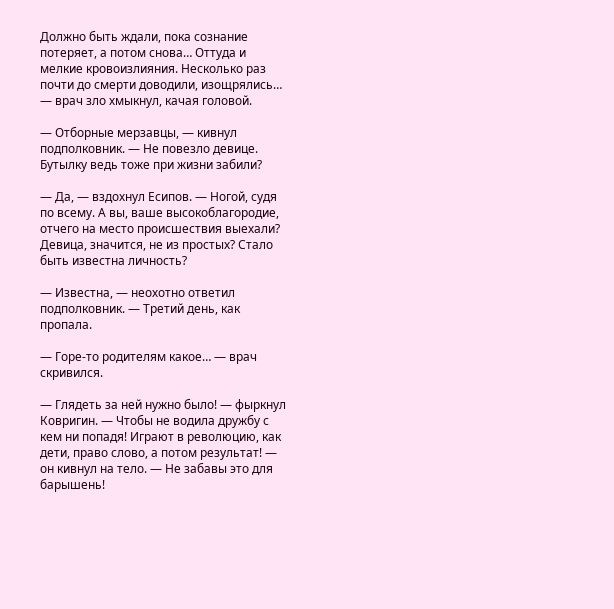Должно быть ждали, пока сознание потеряет, а потом снова… Оттуда и мелкие кровоизлияния. Несколько раз почти до смерти доводили, изощрялись… — врач зло хмыкнул, качая головой.

— Отборные мерзавцы, — кивнул подполковник. — Не повезло девице. Бутылку ведь тоже при жизни забили?

— Да, — вздохнул Есипов. — Ногой, судя по всему. А вы, ваше высокоблагородие, отчего на место происшествия выехали? Девица, значится, не из простых? Стало быть известна личность?

— Известна, — неохотно ответил подполковник. — Третий день, как пропала.

— Горе-то родителям какое… — врач скривился.

— Глядеть за ней нужно было! — фыркнул Ковригин. — Чтобы не водила дружбу с кем ни попадя! Играют в революцию, как дети, право слово, а потом результат! — он кивнул на тело. — Не забавы это для барышень!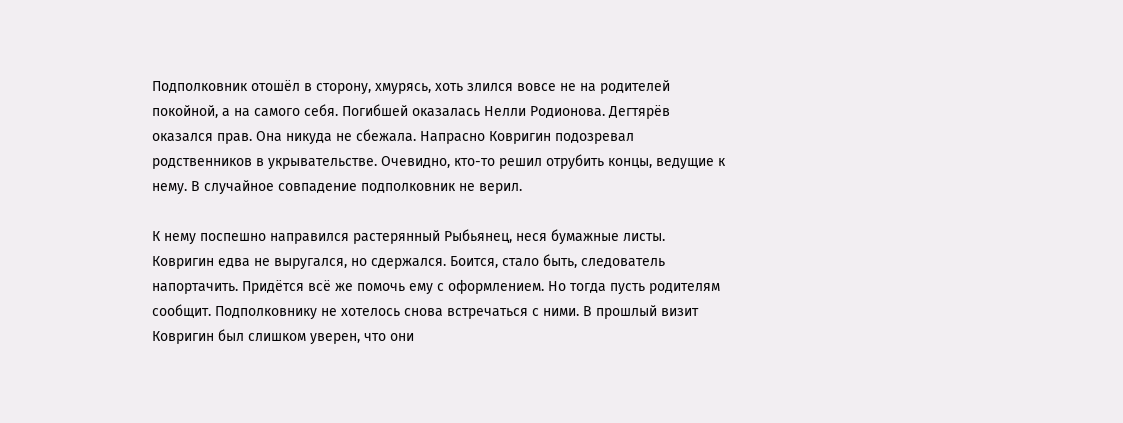Подполковник отошёл в сторону, хмурясь, хоть злился вовсе не на родителей покойной, а на самого себя. Погибшей оказалась Нелли Родионова. Дегтярёв оказался прав. Она никуда не сбежала. Напрасно Ковригин подозревал родственников в укрывательстве. Очевидно, кто-то решил отрубить концы, ведущие к нему. В случайное совпадение подполковник не верил.

К нему поспешно направился растерянный Рыбьянец, неся бумажные листы. Ковригин едва не выругался, но сдержался. Боится, стало быть, следователь напортачить. Придётся всё же помочь ему с оформлением. Но тогда пусть родителям сообщит. Подполковнику не хотелось снова встречаться с ними. В прошлый визит Ковригин был слишком уверен, что они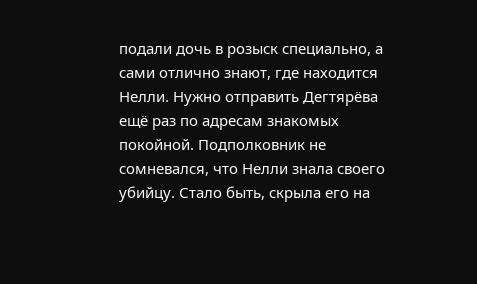подали дочь в розыск специально, а сами отлично знают, где находится Нелли. Нужно отправить Дегтярёва ещё раз по адресам знакомых покойной. Подполковник не сомневался, что Нелли знала своего убийцу. Стало быть, скрыла его на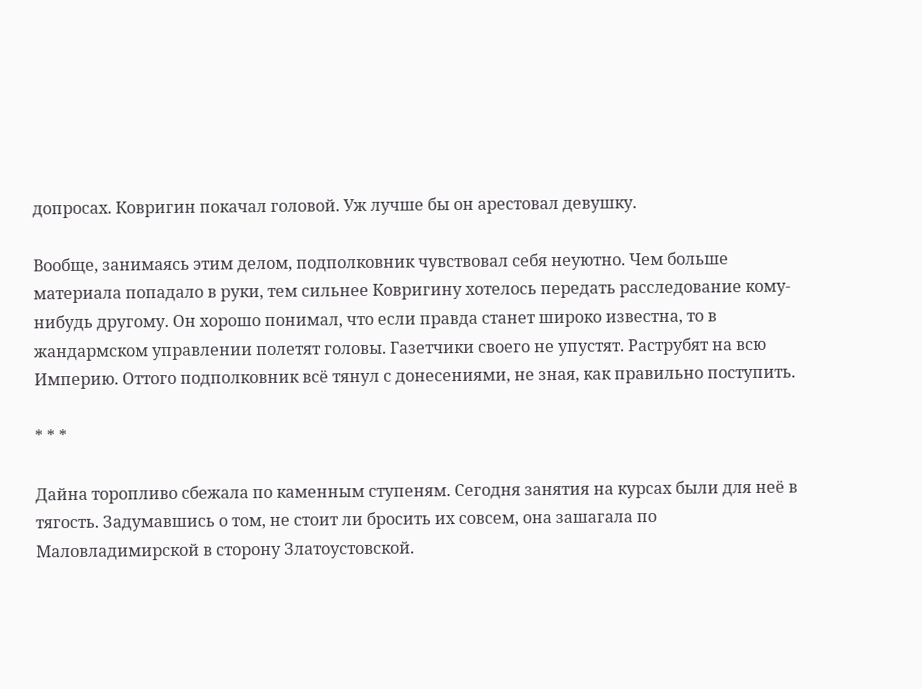допросах. Ковригин покачал головой. Уж лучше бы он арестовал девушку.

Вообще, занимаясь этим делом, подполковник чувствовал себя неуютно. Чем больше материала попадало в руки, тем сильнее Ковригину хотелось передать расследование кому-нибудь другому. Он хорошо понимал, что если правда станет широко известна, то в жандармском управлении полетят головы. Газетчики своего не упустят. Раструбят на всю Империю. Оттого подполковник всё тянул с донесениями, не зная, как правильно поступить.

* * *

Дайна торопливо сбежала по каменным ступеням. Сегодня занятия на курсах были для неё в тягость. Задумавшись о том, не стоит ли бросить их совсем, она зашагала по Маловладимирской в сторону Златоустовской.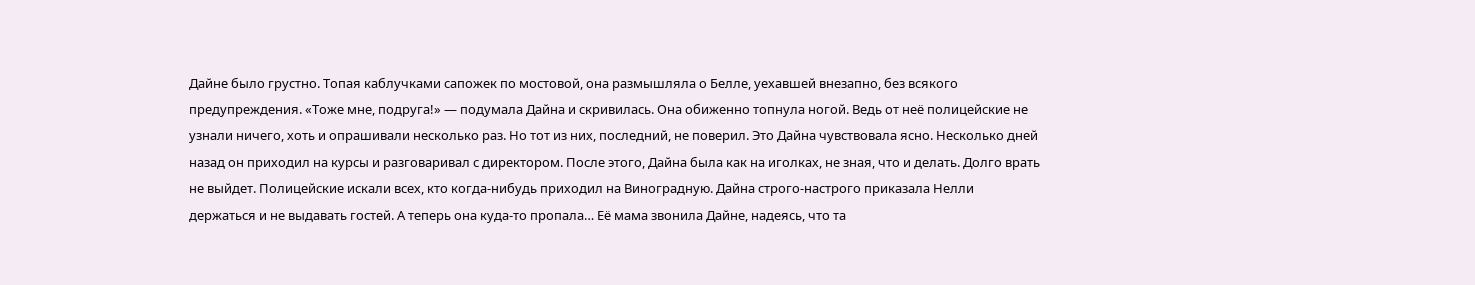Дайне было грустно. Топая каблучками сапожек по мостовой, она размышляла о Белле, уехавшей внезапно, без всякого предупреждения. «Тоже мне, подруга!» — подумала Дайна и скривилась. Она обиженно топнула ногой. Ведь от неё полицейские не узнали ничего, хоть и опрашивали несколько раз. Но тот из них, последний, не поверил. Это Дайна чувствовала ясно. Несколько дней назад он приходил на курсы и разговаривал с директором. После этого, Дайна была как на иголках, не зная, что и делать. Долго врать не выйдет. Полицейские искали всех, кто когда-нибудь приходил на Виноградную. Дайна строго-настрого приказала Нелли держаться и не выдавать гостей. А теперь она куда-то пропала… Её мама звонила Дайне, надеясь, что та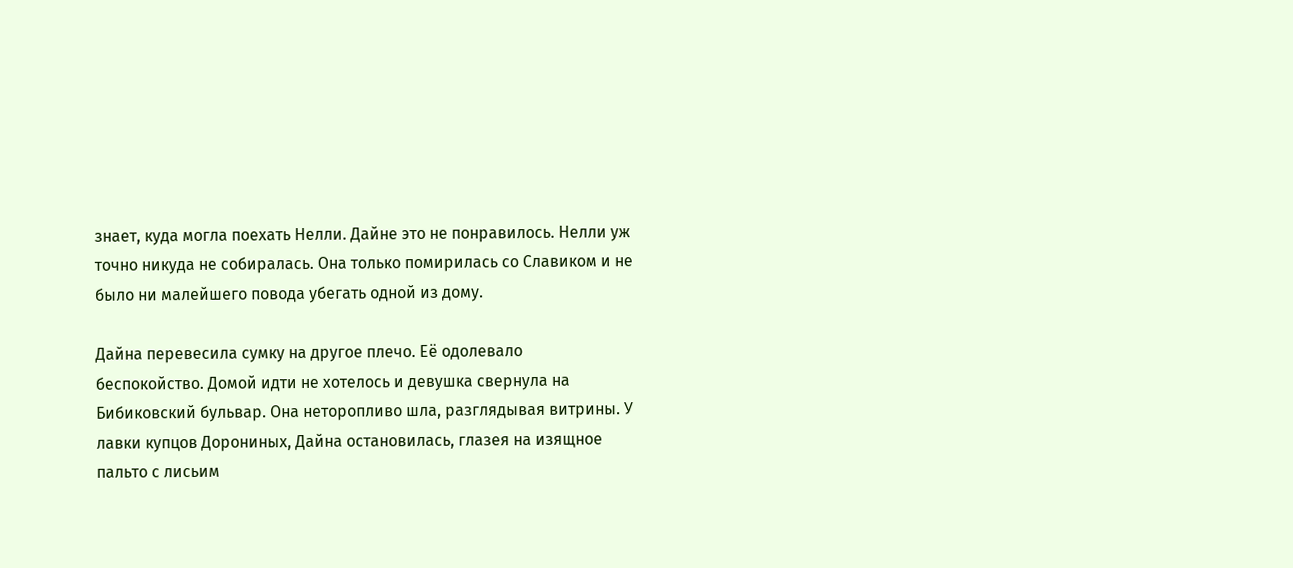знает, куда могла поехать Нелли. Дайне это не понравилось. Нелли уж точно никуда не собиралась. Она только помирилась со Славиком и не было ни малейшего повода убегать одной из дому.

Дайна перевесила сумку на другое плечо. Её одолевало беспокойство. Домой идти не хотелось и девушка свернула на Бибиковский бульвар. Она неторопливо шла, разглядывая витрины. У лавки купцов Дорониных, Дайна остановилась, глазея на изящное пальто с лисьим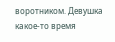воротником. Девушка какое-то время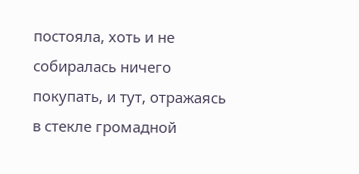постояла, хоть и не собиралась ничего покупать, и тут, отражаясь в стекле громадной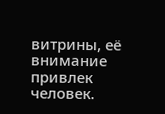витрины, её внимание привлек человек.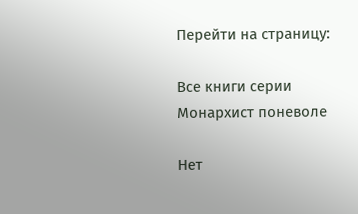Перейти на страницу:

Все книги серии Монархист поневоле

Нет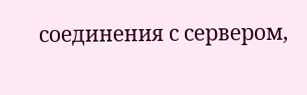соединения с сервером,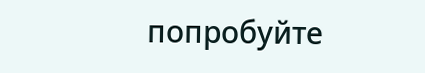попробуйте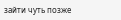зайти чуть позже